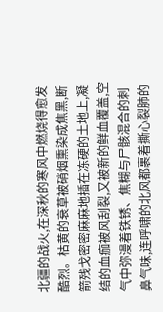北疆的战火,在深秋的寒风中燃烧得愈发酷烈。枯黄的衰草被硝烟熏染成焦黑,断箭残戈密密麻麻地插在冻硬的土地上,凝结的血痂被风刮裂,又被新的鲜血覆盖,空气中弥漫着铁锈、焦糊与尸骸混合的刺鼻气味,连呼啸的北风都裹着撕心裂肺的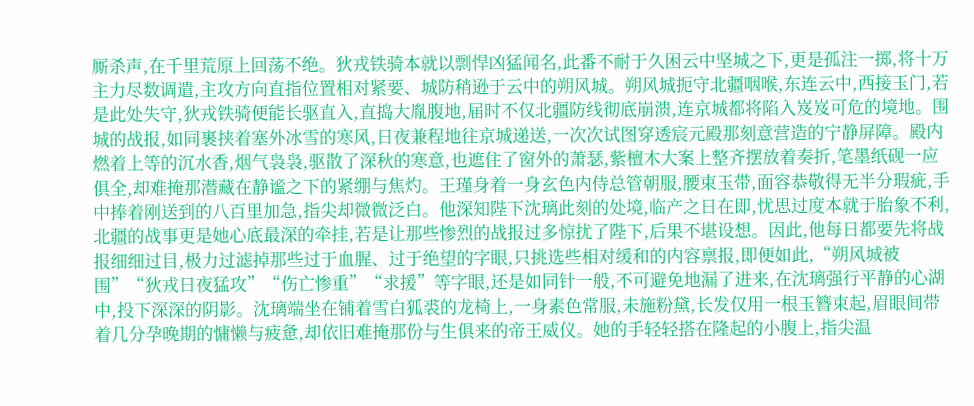厮杀声,在千里荒原上回荡不绝。狄戎铁骑本就以剽悍凶猛闻名,此番不耐于久困云中坚城之下,更是孤注一掷,将十万主力尽数调遣,主攻方向直指位置相对紧要、城防稍逊于云中的朔风城。朔风城扼守北疆咽喉,东连云中,西接玉门,若是此处失守,狄戎铁骑便能长驱直入,直捣大胤腹地,届时不仅北疆防线彻底崩溃,连京城都将陷入岌岌可危的境地。围城的战报,如同裹挟着塞外冰雪的寒风,日夜兼程地往京城递送,一次次试图穿透宸元殿那刻意营造的宁静屏障。殿内燃着上等的沉水香,烟气袅袅,驱散了深秋的寒意,也遮住了窗外的萧瑟,紫檀木大案上整齐摆放着奏折,笔墨纸砚一应俱全,却难掩那潜藏在静谧之下的紧绷与焦灼。王瑾身着一身玄色内侍总管朝服,腰束玉带,面容恭敬得无半分瑕疵,手中捧着刚送到的八百里加急,指尖却微微泛白。他深知陛下沈璃此刻的处境,临产之日在即,忧思过度本就于胎象不利,北疆的战事更是她心底最深的牵挂,若是让那些惨烈的战报过多惊扰了陛下,后果不堪设想。因此,他每日都要先将战报细细过目,极力过滤掉那些过于血腥、过于绝望的字眼,只挑选些相对缓和的内容禀报,即便如此,“朔风城被围”“狄戎日夜猛攻”“伤亡惨重”“求援”等字眼,还是如同针一般,不可避免地漏了进来,在沈璃强行平静的心湖中,投下深深的阴影。沈璃端坐在铺着雪白狐裘的龙椅上,一身素色常服,未施粉黛,长发仅用一根玉簪束起,眉眼间带着几分孕晚期的慵懒与疲惫,却依旧难掩那份与生俱来的帝王威仪。她的手轻轻搭在隆起的小腹上,指尖温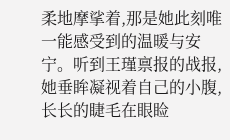柔地摩挲着,那是她此刻唯一能感受到的温暖与安宁。听到王瑾禀报的战报,她垂眸凝视着自己的小腹,长长的睫毛在眼睑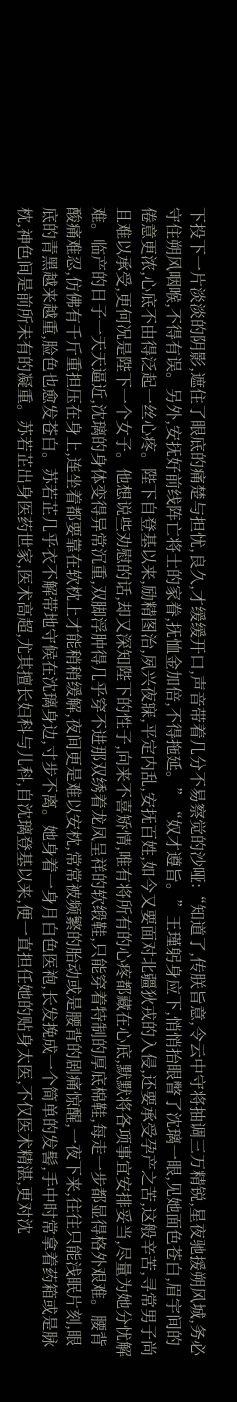下投下一片淡淡的阴影,遮住了眼底的痛楚与担忧,良久,才缓缓开口,声音带着几分不易察觉的沙哑:“知道了,传朕旨意,令云中守将抽调三万精锐,星夜驰援朔风城,务必守住朔风咽喉,不得有误。另外,安抚好前线阵亡将士的家眷,抚恤金加倍,不得拖延。”“奴才遵旨。”王瑾躬身应下,悄悄抬眼瞥了沈璃一眼,见她面色苍白,眉宇间的倦意更浓,心底不由得泛起一丝心疼。陛下自登基以来,励精图治,夙兴夜寐,平定内乱,安抚百姓,如今又要面对北疆狄戎的入侵,还要承受孕产之苦,这般辛苦,寻常男子尚且难以承受,更何况是陛下一个女子。他想说些劝慰的话,却又深知陛下的性子,向来不喜矫情,唯有将所有的心疼都藏在心底,默默将各项事宜安排妥当,尽量为她分忧解难。临产的日子一天天逼近,沈璃的身体变得异常沉重,双脚浮肿得几乎穿不进那双绣着龙凤呈祥的软缎鞋,只能穿着特制的厚底棉鞋,每走一步都显得格外艰难。腰背酸痛难忍,仿佛有千斤重担压在身上,连坐着都要靠在软枕上才能稍稍缓解,夜间更是难以安枕,常常被频繁的胎动或是腰背的剧痛惊醒,一夜下来,往往只能浅眠片刻,眼底的青黑越来越重,脸色也愈发苍白。苏若芷几乎衣不解带地守候在沈璃身边,寸步不离。她身着一身月白色医袍,长发挽成一个简单的发髻,手中时常拿着药箱或是脉枕,神色间是前所未有的凝重。苏若芷出身医药世家,医术高超,尤其擅长妇科与儿科,自沈璃登基以来,便一直担任她的贴身太医,不仅医术精湛,更对沈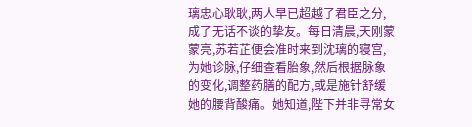璃忠心耿耿,两人早已超越了君臣之分,成了无话不谈的挚友。每日清晨,天刚蒙蒙亮,苏若芷便会准时来到沈璃的寝宫,为她诊脉,仔细查看胎象,然后根据脉象的变化,调整药膳的配方,或是施针舒缓她的腰背酸痛。她知道,陛下并非寻常女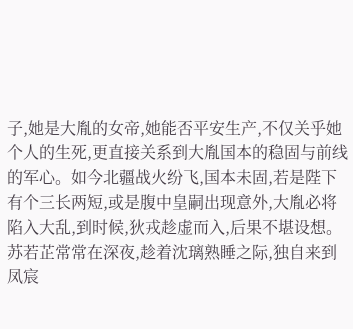子,她是大胤的女帝,她能否平安生产,不仅关乎她个人的生死,更直接关系到大胤国本的稳固与前线的军心。如今北疆战火纷飞,国本未固,若是陛下有个三长两短,或是腹中皇嗣出现意外,大胤必将陷入大乱,到时候,狄戎趁虚而入,后果不堪设想。苏若芷常常在深夜,趁着沈璃熟睡之际,独自来到凤宸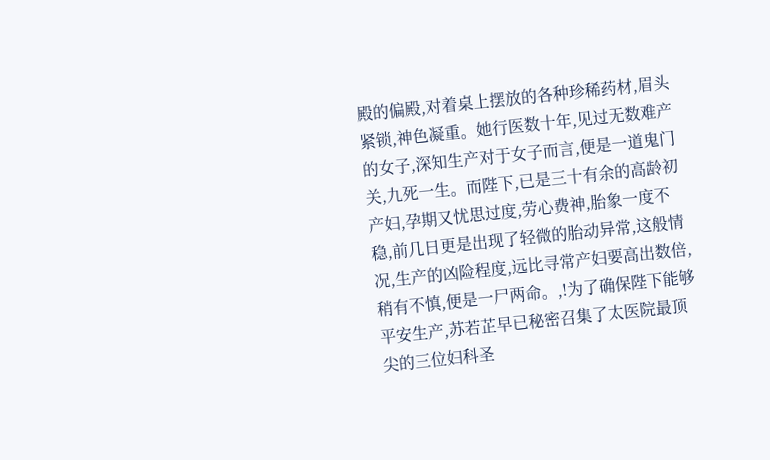殿的偏殿,对着桌上摆放的各种珍稀药材,眉头紧锁,神色凝重。她行医数十年,见过无数难产的女子,深知生产对于女子而言,便是一道鬼门关,九死一生。而陛下,已是三十有余的高龄初产妇,孕期又忧思过度,劳心费神,胎象一度不稳,前几日更是出现了轻微的胎动异常,这般情况,生产的凶险程度,远比寻常产妇要高出数倍,稍有不慎,便是一尸两命。,!为了确保陛下能够平安生产,苏若芷早已秘密召集了太医院最顶尖的三位妇科圣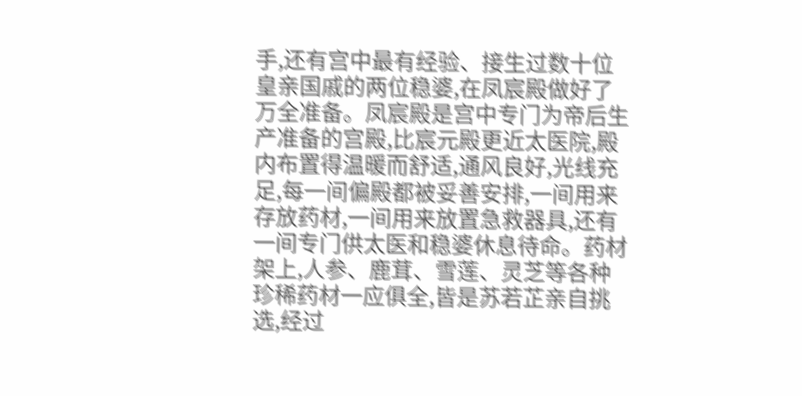手,还有宫中最有经验、接生过数十位皇亲国戚的两位稳婆,在凤宸殿做好了万全准备。凤宸殿是宫中专门为帝后生产准备的宫殿,比宸元殿更近太医院,殿内布置得温暖而舒适,通风良好,光线充足,每一间偏殿都被妥善安排,一间用来存放药材,一间用来放置急救器具,还有一间专门供太医和稳婆休息待命。药材架上,人参、鹿茸、雪莲、灵芝等各种珍稀药材一应俱全,皆是苏若芷亲自挑选,经过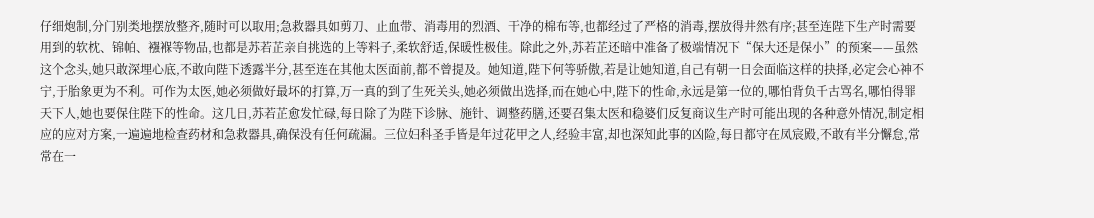仔细炮制,分门别类地摆放整齐,随时可以取用;急救器具如剪刀、止血带、消毒用的烈酒、干净的棉布等,也都经过了严格的消毒,摆放得井然有序;甚至连陛下生产时需要用到的软枕、锦帕、襁褓等物品,也都是苏若芷亲自挑选的上等料子,柔软舒适,保暖性极佳。除此之外,苏若芷还暗中准备了极端情况下“保大还是保小”的预案——虽然这个念头,她只敢深埋心底,不敢向陛下透露半分,甚至连在其他太医面前,都不曾提及。她知道,陛下何等骄傲,若是让她知道,自己有朝一日会面临这样的抉择,必定会心神不宁,于胎象更为不利。可作为太医,她必须做好最坏的打算,万一真的到了生死关头,她必须做出选择,而在她心中,陛下的性命,永远是第一位的,哪怕背负千古骂名,哪怕得罪天下人,她也要保住陛下的性命。这几日,苏若芷愈发忙碌,每日除了为陛下诊脉、施针、调整药膳,还要召集太医和稳婆们反复商议生产时可能出现的各种意外情况,制定相应的应对方案,一遍遍地检查药材和急救器具,确保没有任何疏漏。三位妇科圣手皆是年过花甲之人,经验丰富,却也深知此事的凶险,每日都守在凤宸殿,不敢有半分懈怠,常常在一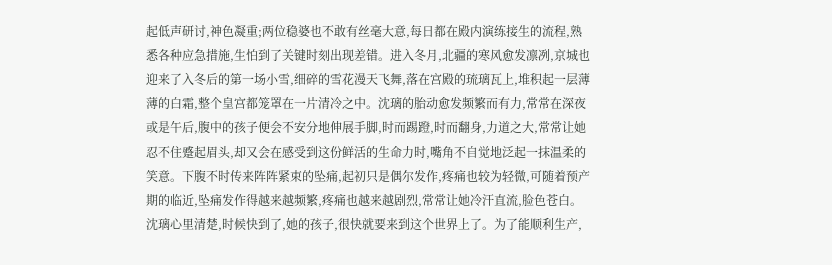起低声研讨,神色凝重;两位稳婆也不敢有丝毫大意,每日都在殿内演练接生的流程,熟悉各种应急措施,生怕到了关键时刻出现差错。进入冬月,北疆的寒风愈发凛冽,京城也迎来了入冬后的第一场小雪,细碎的雪花漫天飞舞,落在宫殿的琉璃瓦上,堆积起一层薄薄的白霜,整个皇宫都笼罩在一片清冷之中。沈璃的胎动愈发频繁而有力,常常在深夜或是午后,腹中的孩子便会不安分地伸展手脚,时而踢蹬,时而翻身,力道之大,常常让她忍不住蹙起眉头,却又会在感受到这份鲜活的生命力时,嘴角不自觉地泛起一抹温柔的笑意。下腹不时传来阵阵紧束的坠痛,起初只是偶尔发作,疼痛也较为轻微,可随着预产期的临近,坠痛发作得越来越频繁,疼痛也越来越剧烈,常常让她冷汗直流,脸色苍白。沈璃心里清楚,时候快到了,她的孩子,很快就要来到这个世界上了。为了能顺利生产,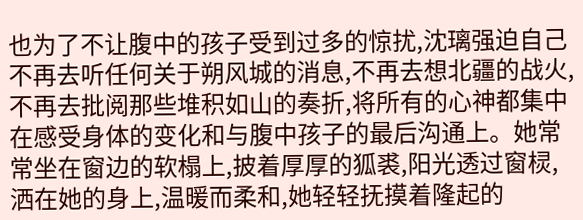也为了不让腹中的孩子受到过多的惊扰,沈璃强迫自己不再去听任何关于朔风城的消息,不再去想北疆的战火,不再去批阅那些堆积如山的奏折,将所有的心神都集中在感受身体的变化和与腹中孩子的最后沟通上。她常常坐在窗边的软榻上,披着厚厚的狐裘,阳光透过窗棂,洒在她的身上,温暖而柔和,她轻轻抚摸着隆起的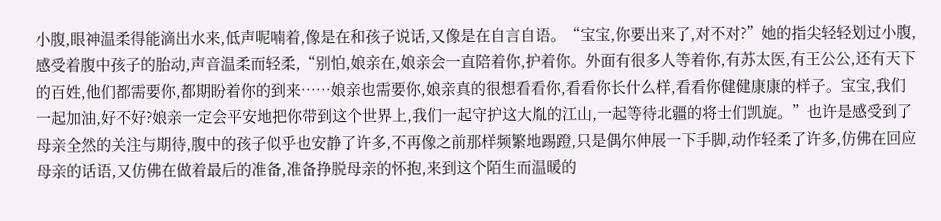小腹,眼神温柔得能滴出水来,低声呢喃着,像是在和孩子说话,又像是在自言自语。“宝宝,你要出来了,对不对?”她的指尖轻轻划过小腹,感受着腹中孩子的胎动,声音温柔而轻柔,“别怕,娘亲在,娘亲会一直陪着你,护着你。外面有很多人等着你,有苏太医,有王公公,还有天下的百姓,他们都需要你,都期盼着你的到来……娘亲也需要你,娘亲真的很想看看你,看看你长什么样,看看你健健康康的样子。宝宝,我们一起加油,好不好?娘亲一定会平安地把你带到这个世界上,我们一起守护这大胤的江山,一起等待北疆的将士们凯旋。”也许是感受到了母亲全然的关注与期待,腹中的孩子似乎也安静了许多,不再像之前那样频繁地踢蹬,只是偶尔伸展一下手脚,动作轻柔了许多,仿佛在回应母亲的话语,又仿佛在做着最后的准备,准备挣脱母亲的怀抱,来到这个陌生而温暖的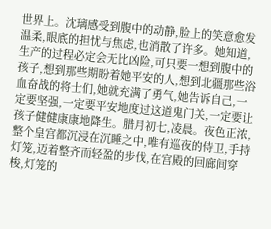世界上。沈璃感受到腹中的动静,脸上的笑意愈发温柔,眼底的担忧与焦虑,也消散了许多。她知道,生产的过程必定会无比凶险,可只要一想到腹中的孩子,想到那些期盼着她平安的人,想到北疆那些浴血奋战的将士们,她就充满了勇气,她告诉自己,一定要坚强,一定要平安地度过这道鬼门关,一定要让孩子健健康康地降生。腊月初七,凌晨。夜色正浓,整个皇宫都沉浸在沉睡之中,唯有巡夜的侍卫,手持灯笼,迈着整齐而轻盈的步伐,在宫殿的回廊间穿梭,灯笼的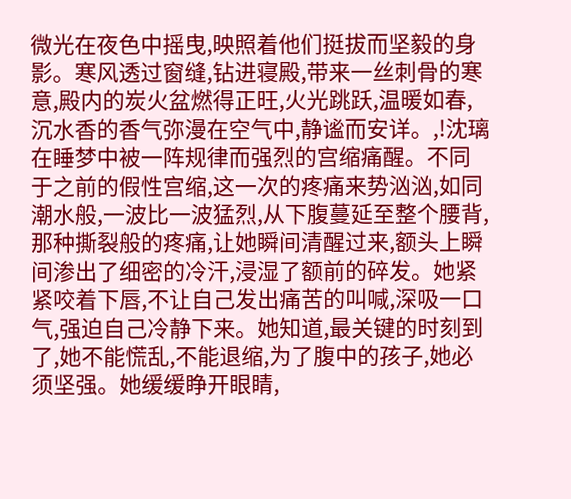微光在夜色中摇曳,映照着他们挺拔而坚毅的身影。寒风透过窗缝,钻进寝殿,带来一丝刺骨的寒意,殿内的炭火盆燃得正旺,火光跳跃,温暖如春,沉水香的香气弥漫在空气中,静谧而安详。,!沈璃在睡梦中被一阵规律而强烈的宫缩痛醒。不同于之前的假性宫缩,这一次的疼痛来势汹汹,如同潮水般,一波比一波猛烈,从下腹蔓延至整个腰背,那种撕裂般的疼痛,让她瞬间清醒过来,额头上瞬间渗出了细密的冷汗,浸湿了额前的碎发。她紧紧咬着下唇,不让自己发出痛苦的叫喊,深吸一口气,强迫自己冷静下来。她知道,最关键的时刻到了,她不能慌乱,不能退缩,为了腹中的孩子,她必须坚强。她缓缓睁开眼睛,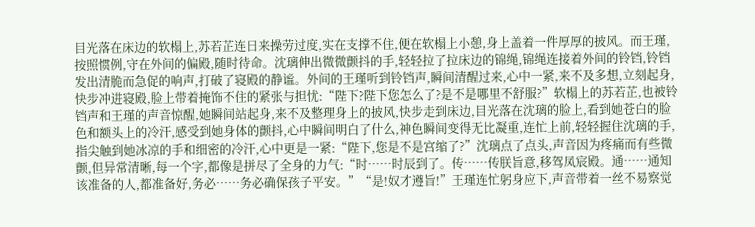目光落在床边的软榻上,苏若芷连日来操劳过度,实在支撑不住,便在软榻上小憩,身上盖着一件厚厚的披风。而王瑾,按照惯例,守在外间的偏殿,随时待命。沈璃伸出微微颤抖的手,轻轻拉了拉床边的锦绳,锦绳连接着外间的铃铛,铃铛发出清脆而急促的响声,打破了寝殿的静谧。外间的王瑾听到铃铛声,瞬间清醒过来,心中一紧,来不及多想,立刻起身,快步冲进寝殿,脸上带着掩饰不住的紧张与担忧:“陛下?陛下您怎么了?是不是哪里不舒服?”软榻上的苏若芷,也被铃铛声和王瑾的声音惊醒,她瞬间站起身,来不及整理身上的披风,快步走到床边,目光落在沈璃的脸上,看到她苍白的脸色和额头上的冷汗,感受到她身体的颤抖,心中瞬间明白了什么,神色瞬间变得无比凝重,连忙上前,轻轻握住沈璃的手,指尖触到她冰凉的手和细密的冷汗,心中更是一紧:“陛下,您是不是宫缩了?”沈璃点了点头,声音因为疼痛而有些微颤,但异常清晰,每一个字,都像是拼尽了全身的力气:“时……时辰到了。传……传朕旨意,移驾凤宸殿。通……通知该准备的人,都准备好,务必……务必确保孩子平安。”“是!奴才遵旨!”王瑾连忙躬身应下,声音带着一丝不易察觉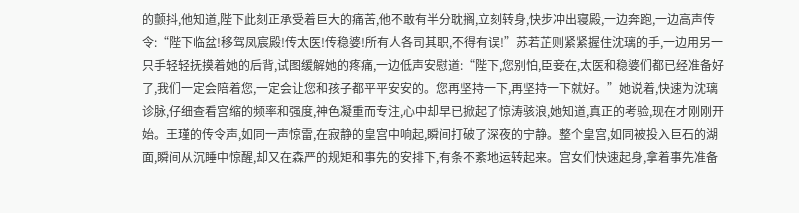的颤抖,他知道,陛下此刻正承受着巨大的痛苦,他不敢有半分耽搁,立刻转身,快步冲出寝殿,一边奔跑,一边高声传令:“陛下临盆!移驾凤宸殿!传太医!传稳婆!所有人各司其职,不得有误!”苏若芷则紧紧握住沈璃的手,一边用另一只手轻轻抚摸着她的后背,试图缓解她的疼痛,一边低声安慰道:“陛下,您别怕,臣妾在,太医和稳婆们都已经准备好了,我们一定会陪着您,一定会让您和孩子都平平安安的。您再坚持一下,再坚持一下就好。”她说着,快速为沈璃诊脉,仔细查看宫缩的频率和强度,神色凝重而专注,心中却早已掀起了惊涛骇浪,她知道,真正的考验,现在才刚刚开始。王瑾的传令声,如同一声惊雷,在寂静的皇宫中响起,瞬间打破了深夜的宁静。整个皇宫,如同被投入巨石的湖面,瞬间从沉睡中惊醒,却又在森严的规矩和事先的安排下,有条不紊地运转起来。宫女们快速起身,拿着事先准备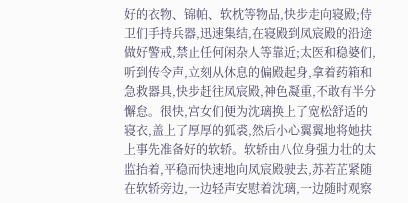好的衣物、锦帕、软枕等物品,快步走向寝殿;侍卫们手持兵器,迅速集结,在寝殿到凤宸殿的沿途做好警戒,禁止任何闲杂人等靠近;太医和稳婆们,听到传令声,立刻从休息的偏殿起身,拿着药箱和急救器具,快步赶往凤宸殿,神色凝重,不敢有半分懈怠。很快,宫女们便为沈璃换上了宽松舒适的寝衣,盖上了厚厚的狐裘,然后小心翼翼地将她扶上事先准备好的软轿。软轿由八位身强力壮的太监抬着,平稳而快速地向凤宸殿驶去,苏若芷紧随在软轿旁边,一边轻声安慰着沈璃,一边随时观察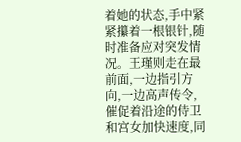着她的状态,手中紧紧攥着一根银针,随时准备应对突发情况。王瑾则走在最前面,一边指引方向,一边高声传令,催促着沿途的侍卫和宫女加快速度,同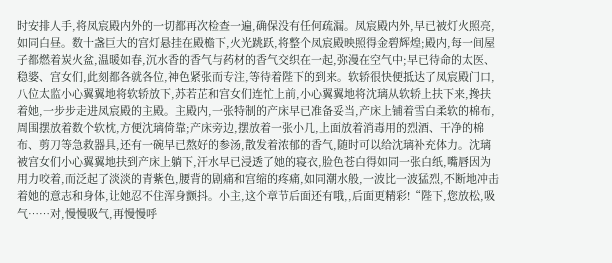时安排人手,将凤宸殿内外的一切都再次检查一遍,确保没有任何疏漏。凤宸殿内外,早已被灯火照亮,如同白昼。数十盏巨大的宫灯悬挂在殿檐下,火光跳跃,将整个凤宸殿映照得金碧辉煌;殿内,每一间屋子都燃着炭火盆,温暖如春,沉水香的香气与药材的香气交织在一起,弥漫在空气中;早已待命的太医、稳婆、宫女们,此刻都各就各位,神色紧张而专注,等待着陛下的到来。软轿很快便抵达了凤宸殿门口,八位太监小心翼翼地将软轿放下,苏若芷和宫女们连忙上前,小心翼翼地将沈璃从软轿上扶下来,搀扶着她,一步步走进凤宸殿的主殿。主殿内,一张特制的产床早已准备妥当,产床上铺着雪白柔软的棉布,周围摆放着数个软枕,方便沈璃倚靠;产床旁边,摆放着一张小几,上面放着消毒用的烈酒、干净的棉布、剪刀等急救器具,还有一碗早已熬好的参汤,散发着浓郁的香气,随时可以给沈璃补充体力。沈璃被宫女们小心翼翼地扶到产床上躺下,汗水早已浸透了她的寝衣,脸色苍白得如同一张白纸,嘴唇因为用力咬着,而泛起了淡淡的青紫色,腰背的剧痛和宫缩的疼痛,如同潮水般,一波比一波猛烈,不断地冲击着她的意志和身体,让她忍不住浑身颤抖。小主,这个章节后面还有哦,,后面更精彩!“陛下,您放松,吸气……对,慢慢吸气,再慢慢呼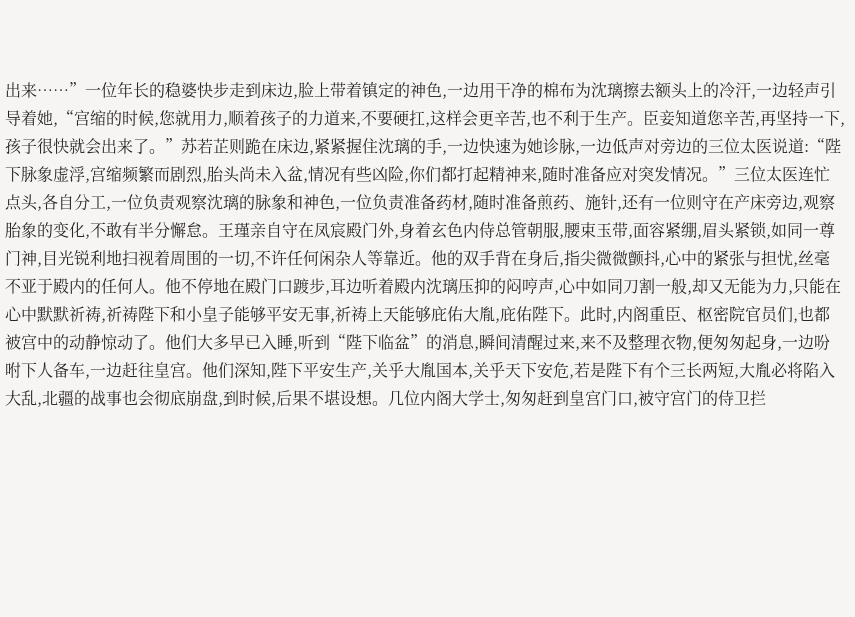出来……”一位年长的稳婆快步走到床边,脸上带着镇定的神色,一边用干净的棉布为沈璃擦去额头上的冷汗,一边轻声引导着她,“宫缩的时候,您就用力,顺着孩子的力道来,不要硬扛,这样会更辛苦,也不利于生产。臣妾知道您辛苦,再坚持一下,孩子很快就会出来了。”苏若芷则跪在床边,紧紧握住沈璃的手,一边快速为她诊脉,一边低声对旁边的三位太医说道:“陛下脉象虚浮,宫缩频繁而剧烈,胎头尚未入盆,情况有些凶险,你们都打起精神来,随时准备应对突发情况。”三位太医连忙点头,各自分工,一位负责观察沈璃的脉象和神色,一位负责准备药材,随时准备煎药、施针,还有一位则守在产床旁边,观察胎象的变化,不敢有半分懈怠。王瑾亲自守在凤宸殿门外,身着玄色内侍总管朝服,腰束玉带,面容紧绷,眉头紧锁,如同一尊门神,目光锐利地扫视着周围的一切,不许任何闲杂人等靠近。他的双手背在身后,指尖微微颤抖,心中的紧张与担忧,丝毫不亚于殿内的任何人。他不停地在殿门口踱步,耳边听着殿内沈璃压抑的闷哼声,心中如同刀割一般,却又无能为力,只能在心中默默祈祷,祈祷陛下和小皇子能够平安无事,祈祷上天能够庇佑大胤,庇佑陛下。此时,内阁重臣、枢密院官员们,也都被宫中的动静惊动了。他们大多早已入睡,听到“陛下临盆”的消息,瞬间清醒过来,来不及整理衣物,便匆匆起身,一边吩咐下人备车,一边赶往皇宫。他们深知,陛下平安生产,关乎大胤国本,关乎天下安危,若是陛下有个三长两短,大胤必将陷入大乱,北疆的战事也会彻底崩盘,到时候,后果不堪设想。几位内阁大学士,匆匆赶到皇宫门口,被守宫门的侍卫拦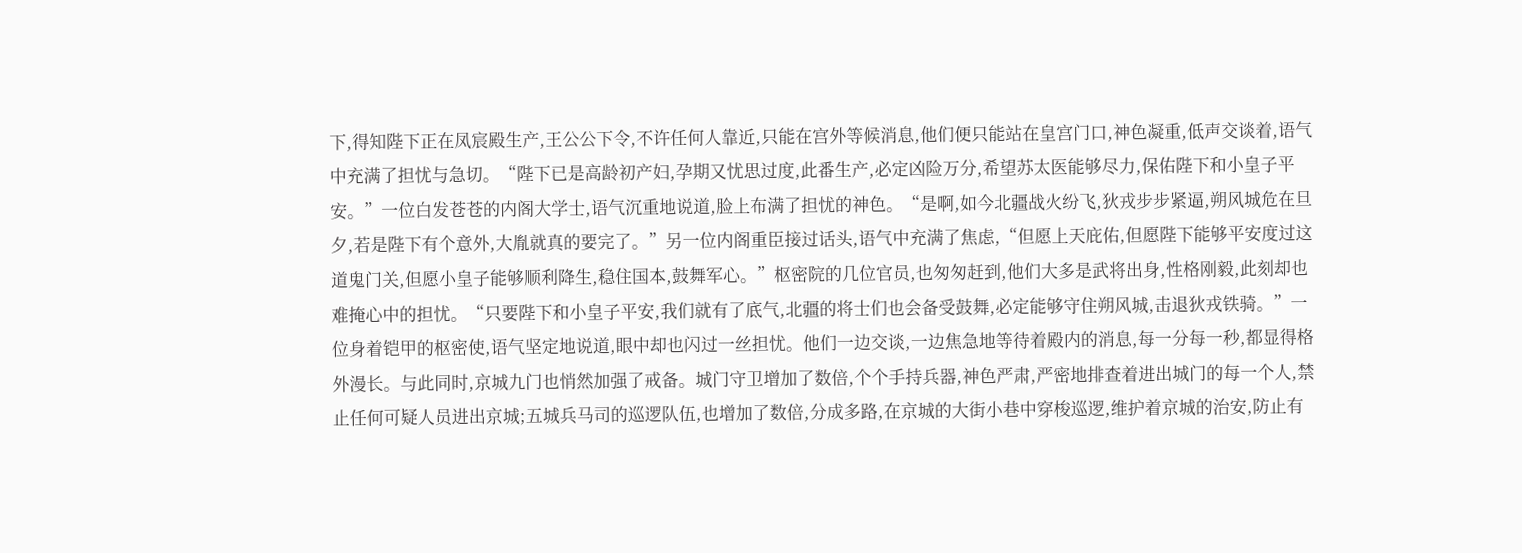下,得知陛下正在凤宸殿生产,王公公下令,不许任何人靠近,只能在宫外等候消息,他们便只能站在皇宫门口,神色凝重,低声交谈着,语气中充满了担忧与急切。“陛下已是高龄初产妇,孕期又忧思过度,此番生产,必定凶险万分,希望苏太医能够尽力,保佑陛下和小皇子平安。”一位白发苍苍的内阁大学士,语气沉重地说道,脸上布满了担忧的神色。“是啊,如今北疆战火纷飞,狄戎步步紧逼,朔风城危在旦夕,若是陛下有个意外,大胤就真的要完了。”另一位内阁重臣接过话头,语气中充满了焦虑,“但愿上天庇佑,但愿陛下能够平安度过这道鬼门关,但愿小皇子能够顺利降生,稳住国本,鼓舞军心。”枢密院的几位官员,也匆匆赶到,他们大多是武将出身,性格刚毅,此刻却也难掩心中的担忧。“只要陛下和小皇子平安,我们就有了底气,北疆的将士们也会备受鼓舞,必定能够守住朔风城,击退狄戎铁骑。”一位身着铠甲的枢密使,语气坚定地说道,眼中却也闪过一丝担忧。他们一边交谈,一边焦急地等待着殿内的消息,每一分每一秒,都显得格外漫长。与此同时,京城九门也悄然加强了戒备。城门守卫增加了数倍,个个手持兵器,神色严肃,严密地排查着进出城门的每一个人,禁止任何可疑人员进出京城;五城兵马司的巡逻队伍,也增加了数倍,分成多路,在京城的大街小巷中穿梭巡逻,维护着京城的治安,防止有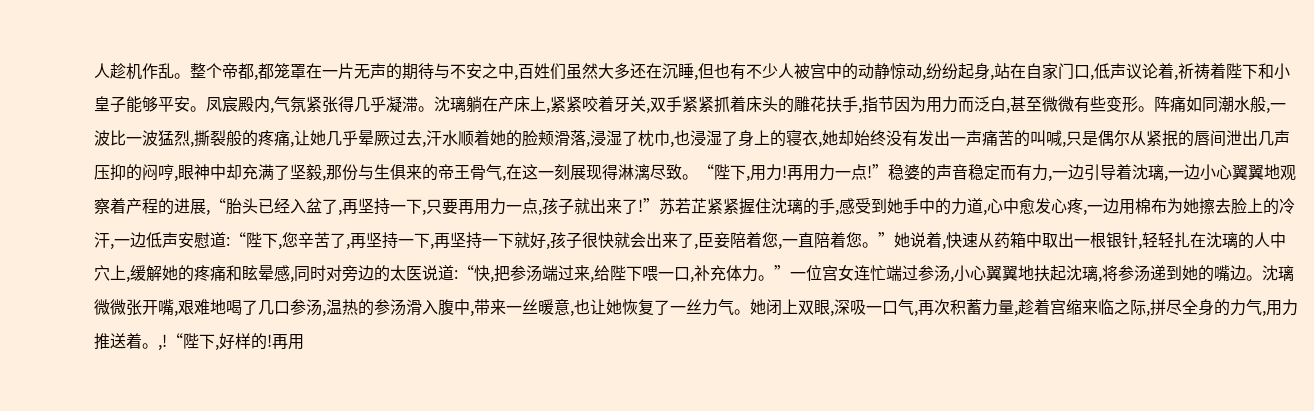人趁机作乱。整个帝都,都笼罩在一片无声的期待与不安之中,百姓们虽然大多还在沉睡,但也有不少人被宫中的动静惊动,纷纷起身,站在自家门口,低声议论着,祈祷着陛下和小皇子能够平安。凤宸殿内,气氛紧张得几乎凝滞。沈璃躺在产床上,紧紧咬着牙关,双手紧紧抓着床头的雕花扶手,指节因为用力而泛白,甚至微微有些变形。阵痛如同潮水般,一波比一波猛烈,撕裂般的疼痛,让她几乎晕厥过去,汗水顺着她的脸颊滑落,浸湿了枕巾,也浸湿了身上的寝衣,她却始终没有发出一声痛苦的叫喊,只是偶尔从紧抿的唇间泄出几声压抑的闷哼,眼神中却充满了坚毅,那份与生俱来的帝王骨气,在这一刻展现得淋漓尽致。“陛下,用力!再用力一点!”稳婆的声音稳定而有力,一边引导着沈璃,一边小心翼翼地观察着产程的进展,“胎头已经入盆了,再坚持一下,只要再用力一点,孩子就出来了!”苏若芷紧紧握住沈璃的手,感受到她手中的力道,心中愈发心疼,一边用棉布为她擦去脸上的冷汗,一边低声安慰道:“陛下,您辛苦了,再坚持一下,再坚持一下就好,孩子很快就会出来了,臣妾陪着您,一直陪着您。”她说着,快速从药箱中取出一根银针,轻轻扎在沈璃的人中穴上,缓解她的疼痛和眩晕感,同时对旁边的太医说道:“快,把参汤端过来,给陛下喂一口,补充体力。”一位宫女连忙端过参汤,小心翼翼地扶起沈璃,将参汤递到她的嘴边。沈璃微微张开嘴,艰难地喝了几口参汤,温热的参汤滑入腹中,带来一丝暖意,也让她恢复了一丝力气。她闭上双眼,深吸一口气,再次积蓄力量,趁着宫缩来临之际,拼尽全身的力气,用力推送着。,!“陛下,好样的!再用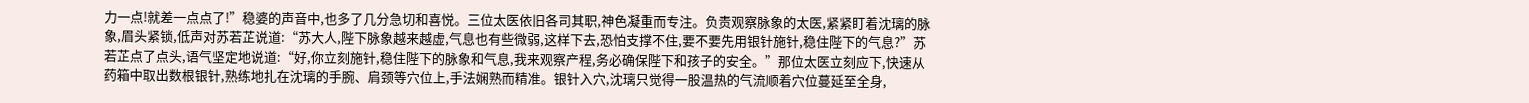力一点!就差一点点了!”稳婆的声音中,也多了几分急切和喜悦。三位太医依旧各司其职,神色凝重而专注。负责观察脉象的太医,紧紧盯着沈璃的脉象,眉头紧锁,低声对苏若芷说道:“苏大人,陛下脉象越来越虚,气息也有些微弱,这样下去,恐怕支撑不住,要不要先用银针施针,稳住陛下的气息?”苏若芷点了点头,语气坚定地说道:“好,你立刻施针,稳住陛下的脉象和气息,我来观察产程,务必确保陛下和孩子的安全。”那位太医立刻应下,快速从药箱中取出数根银针,熟练地扎在沈璃的手腕、肩颈等穴位上,手法娴熟而精准。银针入穴,沈璃只觉得一股温热的气流顺着穴位蔓延至全身,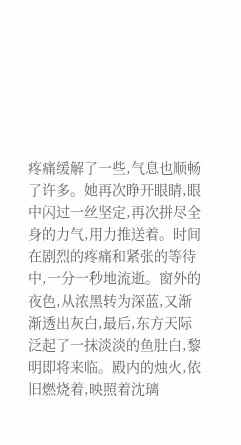疼痛缓解了一些,气息也顺畅了许多。她再次睁开眼睛,眼中闪过一丝坚定,再次拼尽全身的力气,用力推送着。时间在剧烈的疼痛和紧张的等待中,一分一秒地流逝。窗外的夜色,从浓黑转为深蓝,又渐渐透出灰白,最后,东方天际泛起了一抹淡淡的鱼肚白,黎明即将来临。殿内的烛火,依旧燃烧着,映照着沈璃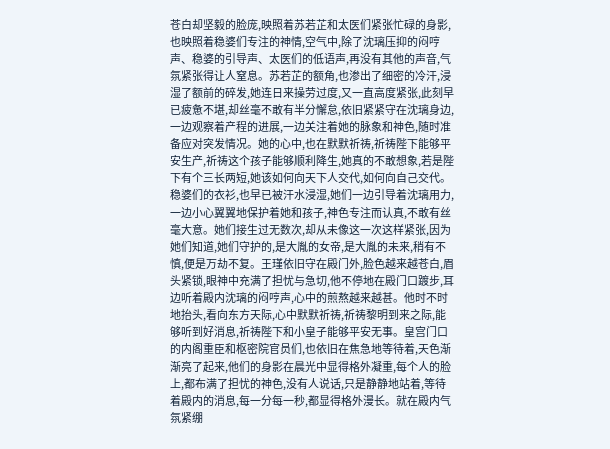苍白却坚毅的脸庞,映照着苏若芷和太医们紧张忙碌的身影,也映照着稳婆们专注的神情,空气中,除了沈璃压抑的闷哼声、稳婆的引导声、太医们的低语声,再没有其他的声音,气氛紧张得让人窒息。苏若芷的额角,也渗出了细密的冷汗,浸湿了额前的碎发,她连日来操劳过度,又一直高度紧张,此刻早已疲惫不堪,却丝毫不敢有半分懈怠,依旧紧紧守在沈璃身边,一边观察着产程的进展,一边关注着她的脉象和神色,随时准备应对突发情况。她的心中,也在默默祈祷,祈祷陛下能够平安生产,祈祷这个孩子能够顺利降生,她真的不敢想象,若是陛下有个三长两短,她该如何向天下人交代,如何向自己交代。稳婆们的衣衫,也早已被汗水浸湿,她们一边引导着沈璃用力,一边小心翼翼地保护着她和孩子,神色专注而认真,不敢有丝毫大意。她们接生过无数次,却从未像这一次这样紧张,因为她们知道,她们守护的,是大胤的女帝,是大胤的未来,稍有不慎,便是万劫不复。王瑾依旧守在殿门外,脸色越来越苍白,眉头紧锁,眼神中充满了担忧与急切,他不停地在殿门口踱步,耳边听着殿内沈璃的闷哼声,心中的煎熬越来越甚。他时不时地抬头,看向东方天际,心中默默祈祷,祈祷黎明到来之际,能够听到好消息,祈祷陛下和小皇子能够平安无事。皇宫门口的内阁重臣和枢密院官员们,也依旧在焦急地等待着,天色渐渐亮了起来,他们的身影在晨光中显得格外凝重,每个人的脸上,都布满了担忧的神色,没有人说话,只是静静地站着,等待着殿内的消息,每一分每一秒,都显得格外漫长。就在殿内气氛紧绷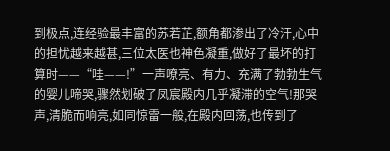到极点,连经验最丰富的苏若芷,额角都渗出了冷汗,心中的担忧越来越甚,三位太医也神色凝重,做好了最坏的打算时——“哇——!”一声嘹亮、有力、充满了勃勃生气的婴儿啼哭,骤然划破了凤宸殿内几乎凝滞的空气!那哭声,清脆而响亮,如同惊雷一般,在殿内回荡,也传到了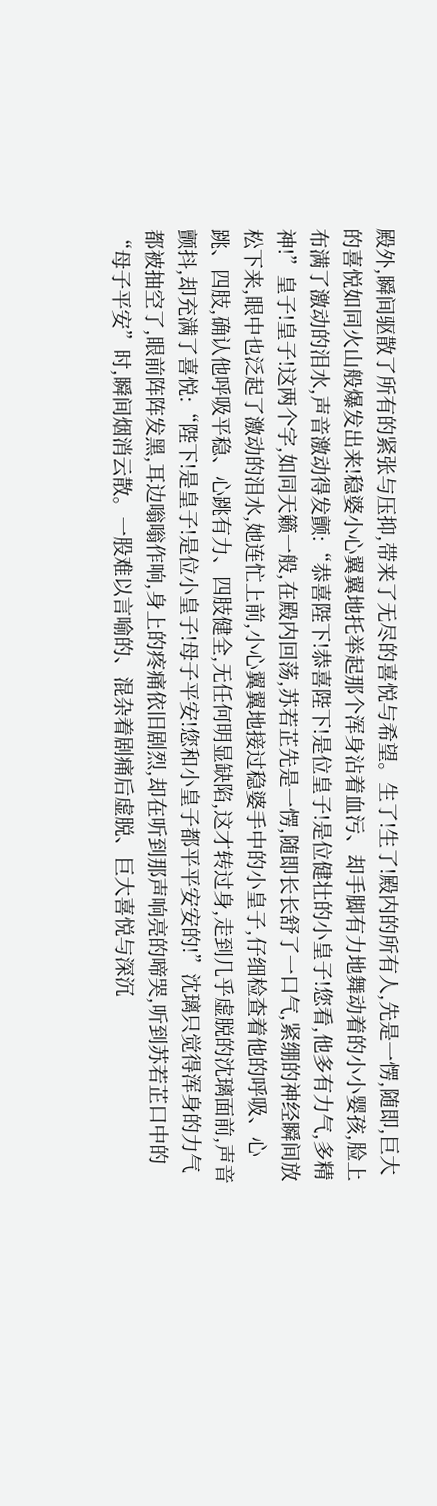殿外,瞬间驱散了所有的紧张与压抑,带来了无尽的喜悦与希望。生了!生了!殿内的所有人,先是一愣,随即,巨大的喜悦如同火山般爆发出来!稳婆小心翼翼地托举起那个浑身沾着血污、却手脚有力地舞动着的小小婴孩,脸上布满了激动的泪水,声音激动得发颤:“恭喜陛下!恭喜陛下!是位皇子!是位健壮的小皇子!您看,他多有力气,多精神!”皇子!皇子!这两个字,如同天籁一般,在殿内回荡,苏若芷先是一愣,随即长长舒了一口气,紧绷的神经瞬间放松下来,眼中也泛起了激动的泪水,她连忙上前,小心翼翼地接过稳婆手中的小皇子,仔细检查着他的呼吸、心跳、四肢,确认他呼吸平稳、心跳有力、四肢健全,无任何明显缺陷,这才转过身,走到几乎虚脱的沈璃面前,声音颤抖,却充满了喜悦:“陛下!是皇子!是位小皇子!母子平安!您和小皇子都平平安安的!”沈璃只觉得浑身的力气都被抽空了,眼前阵阵发黑,耳边嗡嗡作响,身上的疼痛依旧剧烈,却在听到那声响亮的啼哭,听到苏若芷口中的“母子平安”时,瞬间烟消云散。一股难以言喻的、混杂着剧痛后虚脱、巨大喜悦与深沉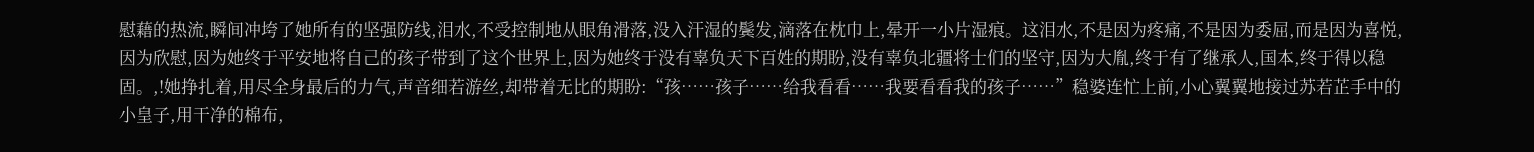慰藉的热流,瞬间冲垮了她所有的坚强防线,泪水,不受控制地从眼角滑落,没入汗湿的鬓发,滴落在枕巾上,晕开一小片湿痕。这泪水,不是因为疼痛,不是因为委屈,而是因为喜悦,因为欣慰,因为她终于平安地将自己的孩子带到了这个世界上,因为她终于没有辜负天下百姓的期盼,没有辜负北疆将士们的坚守,因为大胤,终于有了继承人,国本,终于得以稳固。,!她挣扎着,用尽全身最后的力气,声音细若游丝,却带着无比的期盼:“孩……孩子……给我看看……我要看看我的孩子……”稳婆连忙上前,小心翼翼地接过苏若芷手中的小皇子,用干净的棉布,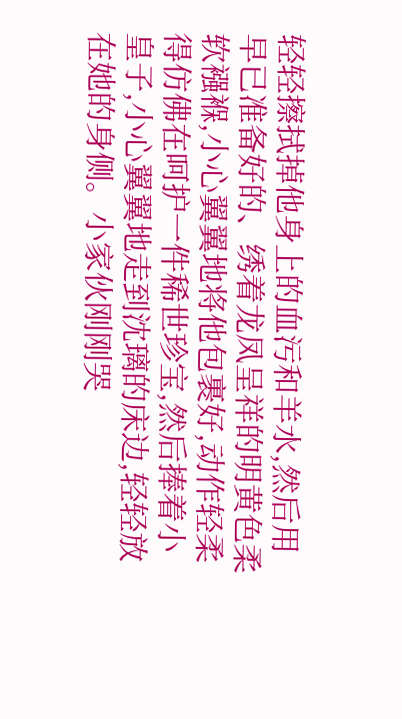轻轻擦拭掉他身上的血污和羊水,然后用早已准备好的、绣着龙凤呈祥的明黄色柔软襁褓,小心翼翼地将他包裹好,动作轻柔得仿佛在呵护一件稀世珍宝,然后捧着小皇子,小心翼翼地走到沈璃的床边,轻轻放在她的身侧。小家伙刚刚哭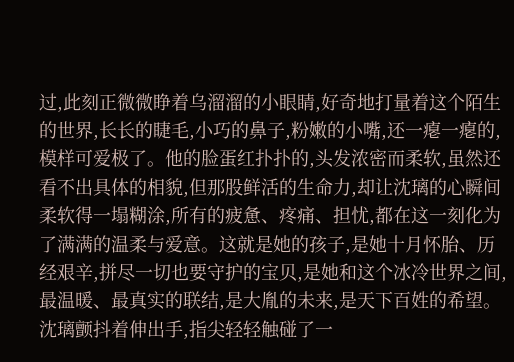过,此刻正微微睁着乌溜溜的小眼睛,好奇地打量着这个陌生的世界,长长的睫毛,小巧的鼻子,粉嫩的小嘴,还一瘪一瘪的,模样可爱极了。他的脸蛋红扑扑的,头发浓密而柔软,虽然还看不出具体的相貌,但那股鲜活的生命力,却让沈璃的心瞬间柔软得一塌糊涂,所有的疲惫、疼痛、担忧,都在这一刻化为了满满的温柔与爱意。这就是她的孩子,是她十月怀胎、历经艰辛,拼尽一切也要守护的宝贝,是她和这个冰冷世界之间,最温暖、最真实的联结,是大胤的未来,是天下百姓的希望。沈璃颤抖着伸出手,指尖轻轻触碰了一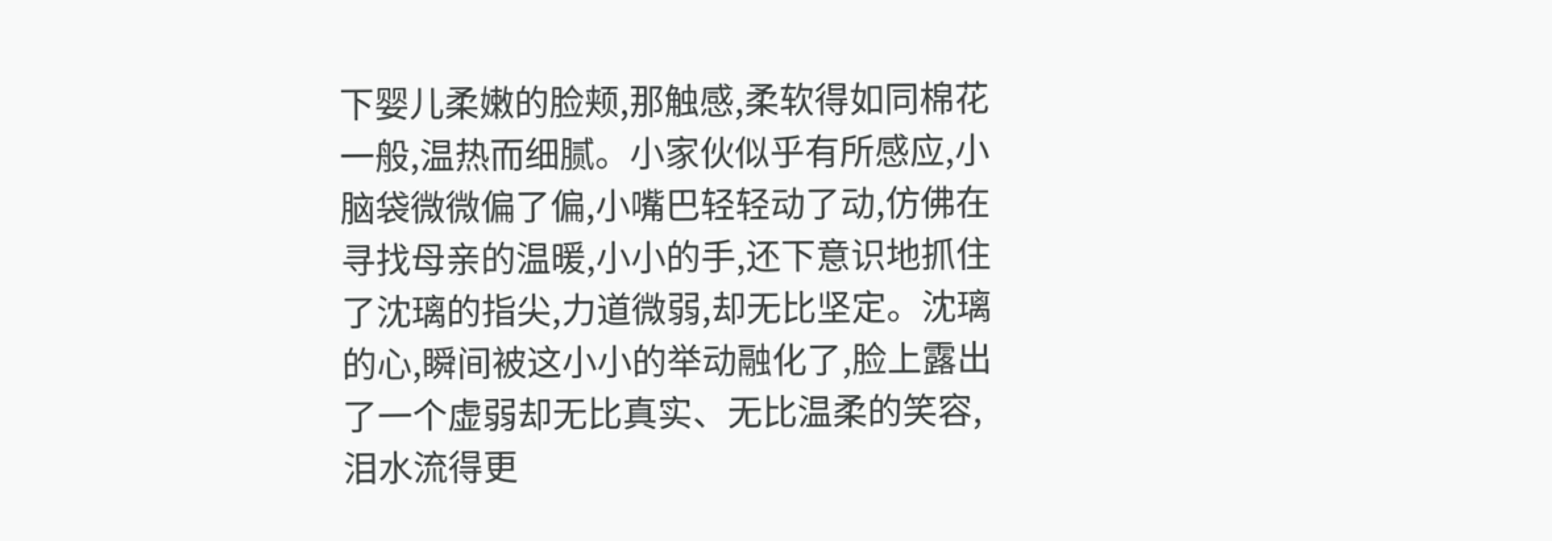下婴儿柔嫩的脸颊,那触感,柔软得如同棉花一般,温热而细腻。小家伙似乎有所感应,小脑袋微微偏了偏,小嘴巴轻轻动了动,仿佛在寻找母亲的温暖,小小的手,还下意识地抓住了沈璃的指尖,力道微弱,却无比坚定。沈璃的心,瞬间被这小小的举动融化了,脸上露出了一个虚弱却无比真实、无比温柔的笑容,泪水流得更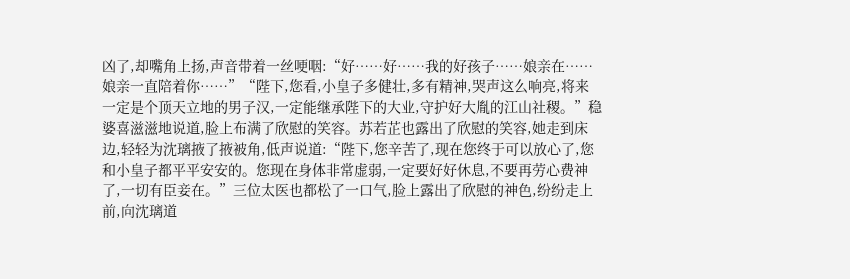凶了,却嘴角上扬,声音带着一丝哽咽:“好……好……我的好孩子……娘亲在……娘亲一直陪着你……”“陛下,您看,小皇子多健壮,多有精神,哭声这么响亮,将来一定是个顶天立地的男子汉,一定能继承陛下的大业,守护好大胤的江山社稷。”稳婆喜滋滋地说道,脸上布满了欣慰的笑容。苏若芷也露出了欣慰的笑容,她走到床边,轻轻为沈璃掖了掖被角,低声说道:“陛下,您辛苦了,现在您终于可以放心了,您和小皇子都平平安安的。您现在身体非常虚弱,一定要好好休息,不要再劳心费神了,一切有臣妾在。”三位太医也都松了一口气,脸上露出了欣慰的神色,纷纷走上前,向沈璃道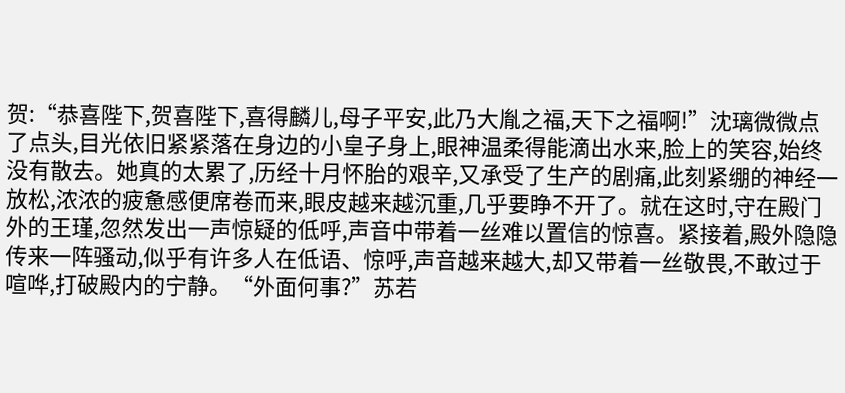贺:“恭喜陛下,贺喜陛下,喜得麟儿,母子平安,此乃大胤之福,天下之福啊!”沈璃微微点了点头,目光依旧紧紧落在身边的小皇子身上,眼神温柔得能滴出水来,脸上的笑容,始终没有散去。她真的太累了,历经十月怀胎的艰辛,又承受了生产的剧痛,此刻紧绷的神经一放松,浓浓的疲惫感便席卷而来,眼皮越来越沉重,几乎要睁不开了。就在这时,守在殿门外的王瑾,忽然发出一声惊疑的低呼,声音中带着一丝难以置信的惊喜。紧接着,殿外隐隐传来一阵骚动,似乎有许多人在低语、惊呼,声音越来越大,却又带着一丝敬畏,不敢过于喧哗,打破殿内的宁静。“外面何事?”苏若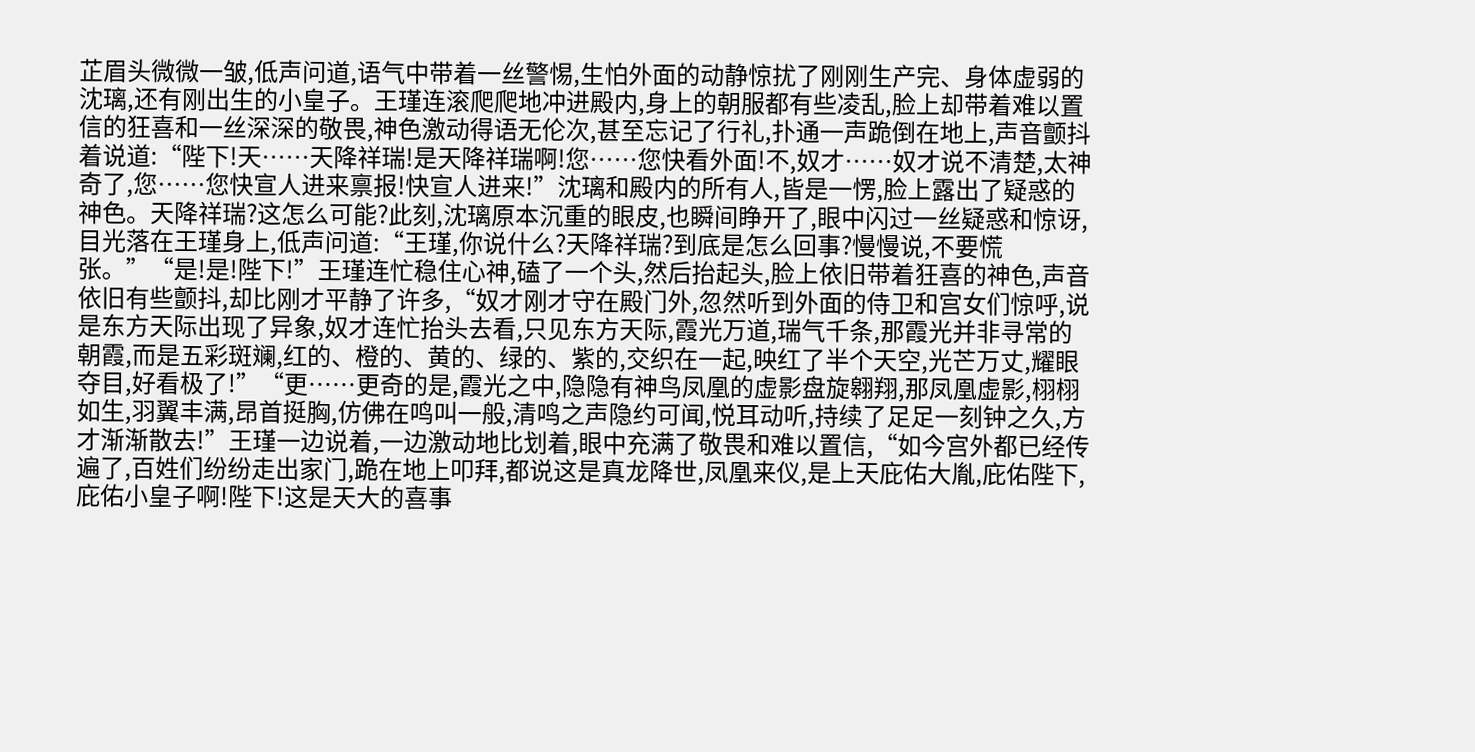芷眉头微微一皱,低声问道,语气中带着一丝警惕,生怕外面的动静惊扰了刚刚生产完、身体虚弱的沈璃,还有刚出生的小皇子。王瑾连滚爬爬地冲进殿内,身上的朝服都有些凌乱,脸上却带着难以置信的狂喜和一丝深深的敬畏,神色激动得语无伦次,甚至忘记了行礼,扑通一声跪倒在地上,声音颤抖着说道:“陛下!天……天降祥瑞!是天降祥瑞啊!您……您快看外面!不,奴才……奴才说不清楚,太神奇了,您……您快宣人进来禀报!快宣人进来!”沈璃和殿内的所有人,皆是一愣,脸上露出了疑惑的神色。天降祥瑞?这怎么可能?此刻,沈璃原本沉重的眼皮,也瞬间睁开了,眼中闪过一丝疑惑和惊讶,目光落在王瑾身上,低声问道:“王瑾,你说什么?天降祥瑞?到底是怎么回事?慢慢说,不要慌张。”“是!是!陛下!”王瑾连忙稳住心神,磕了一个头,然后抬起头,脸上依旧带着狂喜的神色,声音依旧有些颤抖,却比刚才平静了许多,“奴才刚才守在殿门外,忽然听到外面的侍卫和宫女们惊呼,说是东方天际出现了异象,奴才连忙抬头去看,只见东方天际,霞光万道,瑞气千条,那霞光并非寻常的朝霞,而是五彩斑斓,红的、橙的、黄的、绿的、紫的,交织在一起,映红了半个天空,光芒万丈,耀眼夺目,好看极了!”“更……更奇的是,霞光之中,隐隐有神鸟凤凰的虚影盘旋翱翔,那凤凰虚影,栩栩如生,羽翼丰满,昂首挺胸,仿佛在鸣叫一般,清鸣之声隐约可闻,悦耳动听,持续了足足一刻钟之久,方才渐渐散去!”王瑾一边说着,一边激动地比划着,眼中充满了敬畏和难以置信,“如今宫外都已经传遍了,百姓们纷纷走出家门,跪在地上叩拜,都说这是真龙降世,凤凰来仪,是上天庇佑大胤,庇佑陛下,庇佑小皇子啊!陛下!这是天大的喜事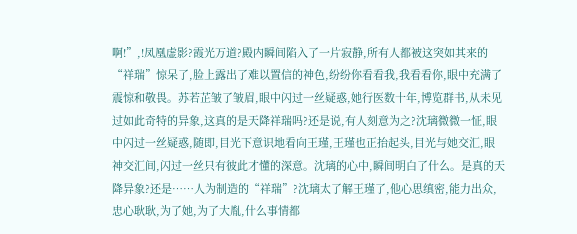啊!”,!凤凰虚影?霞光万道?殿内瞬间陷入了一片寂静,所有人都被这突如其来的“祥瑞”惊呆了,脸上露出了难以置信的神色,纷纷你看看我,我看看你,眼中充满了震惊和敬畏。苏若芷皱了皱眉,眼中闪过一丝疑惑,她行医数十年,博览群书,从未见过如此奇特的异象,这真的是天降祥瑞吗?还是说,有人刻意为之?沈璃微微一怔,眼中闪过一丝疑惑,随即,目光下意识地看向王瑾,王瑾也正抬起头,目光与她交汇,眼神交汇间,闪过一丝只有彼此才懂的深意。沈璃的心中,瞬间明白了什么。是真的天降异象?还是……人为制造的“祥瑞”?沈璃太了解王瑾了,他心思缜密,能力出众,忠心耿耿,为了她,为了大胤,什么事情都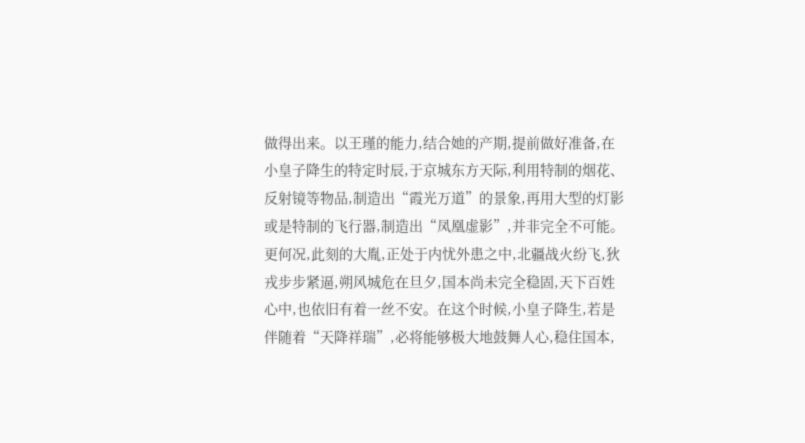做得出来。以王瑾的能力,结合她的产期,提前做好准备,在小皇子降生的特定时辰,于京城东方天际,利用特制的烟花、反射镜等物品,制造出“霞光万道”的景象,再用大型的灯影或是特制的飞行器,制造出“凤凰虚影”,并非完全不可能。更何况,此刻的大胤,正处于内忧外患之中,北疆战火纷飞,狄戎步步紧逼,朔风城危在旦夕,国本尚未完全稳固,天下百姓心中,也依旧有着一丝不安。在这个时候,小皇子降生,若是伴随着“天降祥瑞”,必将能够极大地鼓舞人心,稳住国本,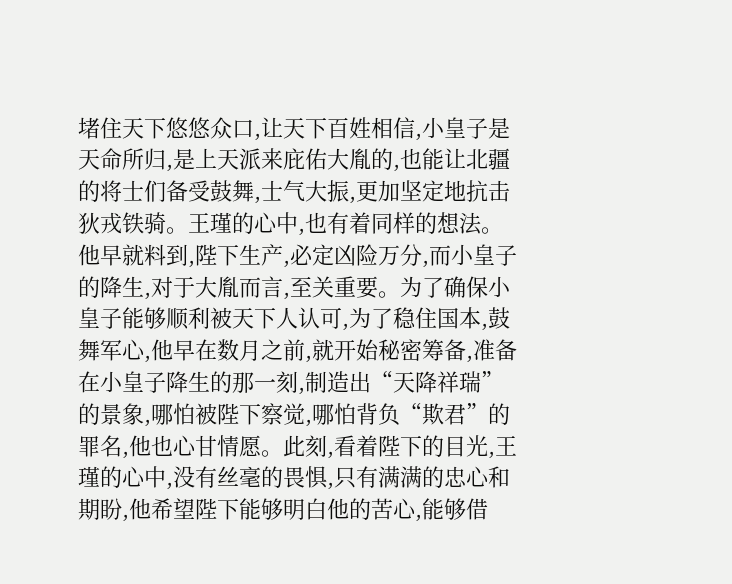堵住天下悠悠众口,让天下百姓相信,小皇子是天命所归,是上天派来庇佑大胤的,也能让北疆的将士们备受鼓舞,士气大振,更加坚定地抗击狄戎铁骑。王瑾的心中,也有着同样的想法。他早就料到,陛下生产,必定凶险万分,而小皇子的降生,对于大胤而言,至关重要。为了确保小皇子能够顺利被天下人认可,为了稳住国本,鼓舞军心,他早在数月之前,就开始秘密筹备,准备在小皇子降生的那一刻,制造出“天降祥瑞”的景象,哪怕被陛下察觉,哪怕背负“欺君”的罪名,他也心甘情愿。此刻,看着陛下的目光,王瑾的心中,没有丝毫的畏惧,只有满满的忠心和期盼,他希望陛下能够明白他的苦心,能够借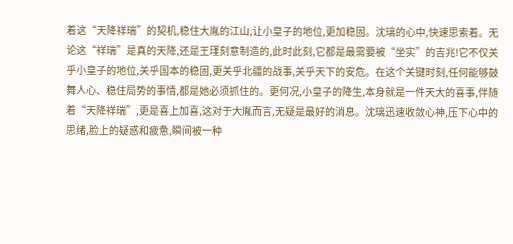着这“天降祥瑞”的契机,稳住大胤的江山,让小皇子的地位,更加稳固。沈璃的心中,快速思索着。无论这“祥瑞”是真的天降,还是王瑾刻意制造的,此时此刻,它都是最需要被“坐实”的吉兆!它不仅关乎小皇子的地位,关乎国本的稳固,更关乎北疆的战事,关乎天下的安危。在这个关键时刻,任何能够鼓舞人心、稳住局势的事情,都是她必须抓住的。更何况,小皇子的降生,本身就是一件天大的喜事,伴随着“天降祥瑞”,更是喜上加喜,这对于大胤而言,无疑是最好的消息。沈璃迅速收敛心神,压下心中的思绪,脸上的疑惑和疲惫,瞬间被一种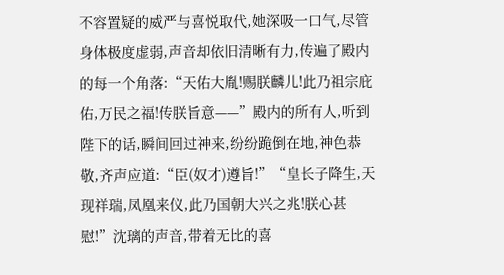不容置疑的威严与喜悦取代,她深吸一口气,尽管身体极度虚弱,声音却依旧清晰有力,传遍了殿内的每一个角落:“天佑大胤!赐朕麟儿!此乃祖宗庇佑,万民之福!传朕旨意——”殿内的所有人,听到陛下的话,瞬间回过神来,纷纷跪倒在地,神色恭敬,齐声应道:“臣(奴才)遵旨!”“皇长子降生,天现祥瑞,凤凰来仪,此乃国朝大兴之兆!朕心甚慰!”沈璃的声音,带着无比的喜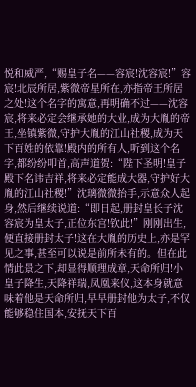悦和威严,“赐皇子名——容宸!沈容宸!”容宸!北辰所居,紫微帝星所在,亦指帝王所居之处!这个名字的寓意,再明确不过——沈容宸,将来必定会继承她的大业,成为大胤的帝王,坐镇紫微,守护大胤的江山社稷,成为天下百姓的依靠!殿内的所有人,听到这个名字,都纷纷叩首,高声道贺:“陛下圣明!皇子殿下名讳吉祥,将来必定能成大器,守护好大胤的江山社稷!”沈璃微微抬手,示意众人起身,然后继续说道:“即日起,册封皇长子沈容宸为皇太子,正位东宫!钦此!”刚刚出生,便直接册封太子!这在大胤的历史上,亦是罕见之事,甚至可以说是前所未有的。但在此情此景之下,却显得顺理成章,天命所归!小皇子降生,天降祥瑞,凤凰来仪,这本身就意味着他是天命所归,早早册封他为太子,不仅能够稳住国本,安抚天下百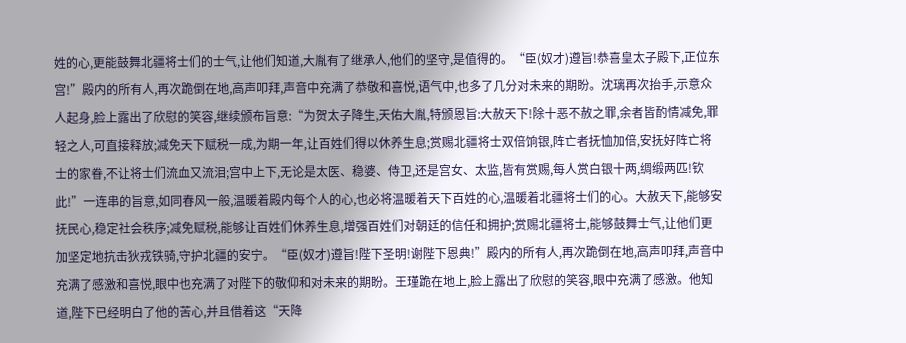姓的心,更能鼓舞北疆将士们的士气,让他们知道,大胤有了继承人,他们的坚守,是值得的。“臣(奴才)遵旨!恭喜皇太子殿下,正位东宫!”殿内的所有人,再次跪倒在地,高声叩拜,声音中充满了恭敬和喜悦,语气中,也多了几分对未来的期盼。沈璃再次抬手,示意众人起身,脸上露出了欣慰的笑容,继续颁布旨意:“为贺太子降生,天佑大胤,特颁恩旨:大赦天下!除十恶不赦之罪,余者皆酌情减免,罪轻之人,可直接释放;减免天下赋税一成,为期一年,让百姓们得以休养生息;赏赐北疆将士双倍饷银,阵亡者抚恤加倍,安抚好阵亡将士的家眷,不让将士们流血又流泪;宫中上下,无论是太医、稳婆、侍卫,还是宫女、太监,皆有赏赐,每人赏白银十两,绸缎两匹!钦此!”一连串的旨意,如同春风一般,温暖着殿内每个人的心,也必将温暖着天下百姓的心,温暖着北疆将士们的心。大赦天下,能够安抚民心,稳定社会秩序;减免赋税,能够让百姓们休养生息,增强百姓们对朝廷的信任和拥护;赏赐北疆将士,能够鼓舞士气,让他们更加坚定地抗击狄戎铁骑,守护北疆的安宁。“臣(奴才)遵旨!陛下圣明!谢陛下恩典!”殿内的所有人,再次跪倒在地,高声叩拜,声音中充满了感激和喜悦,眼中也充满了对陛下的敬仰和对未来的期盼。王瑾跪在地上,脸上露出了欣慰的笑容,眼中充满了感激。他知道,陛下已经明白了他的苦心,并且借着这“天降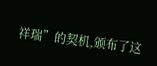祥瑞”的契机,颁布了这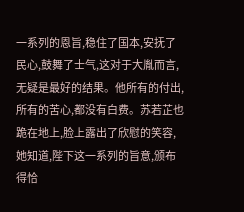一系列的恩旨,稳住了国本,安抚了民心,鼓舞了士气,这对于大胤而言,无疑是最好的结果。他所有的付出,所有的苦心,都没有白费。苏若芷也跪在地上,脸上露出了欣慰的笑容,她知道,陛下这一系列的旨意,颁布得恰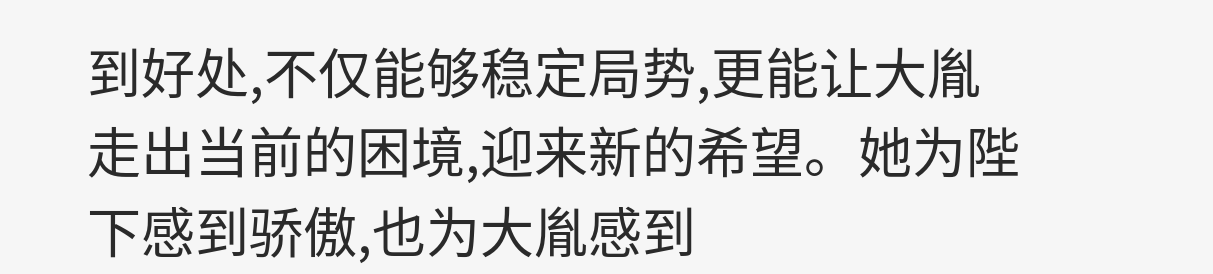到好处,不仅能够稳定局势,更能让大胤走出当前的困境,迎来新的希望。她为陛下感到骄傲,也为大胤感到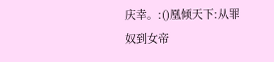庆幸。:()凰倾天下:从罪奴到女帝